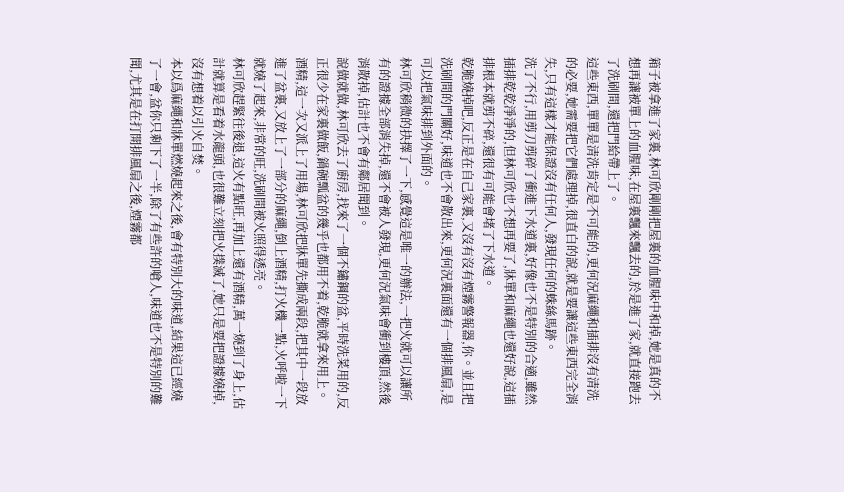箱子被拿進了家裏,林可欣剛剛把屋裏的血腥味中和掉,她是真的不想再讓被單上的血腥味,在屋裏飄來飄去的,於是進了家,就直接跑去了洗刷間,還把門給帶上了。
這些東西,單單是清洗肯定是不可能的,更何況麻繩和插排沒有清洗的必要,她需要把它們處理掉,很直白的說,就是要讓這些東西完全消失,只有這樣才能保證沒有任何人,發現任何的蛛絲馬跡。
洗了不行,用剪刀剪碎了衝進下水道裏,好像也不是特別的合適,雖然插排乾乾淨淨的,但林可欣也不想再要了,牀單和麻繩也還好說,這插排根本就剪不碎,還很有可能會堵了下水道。
乾脆燒掉吧,反正是在自己家裏,又沒有沒有煙霧警報器,你。並且把洗刷間的門關好,味道也不會散出來,更何況裏面還有一個排風扇,是可以把氣味排到外面的。
林可欣稍微的抉擇了一下,感覺這是唯一的辦法,一把火就可以讓所有的證據全部消失掉,還不會被人發現,更何況氣味會衝到樓頂,然後消散掉,估計也不會有鄰居聞到。
說做就做,林可欣去了廚房,找來了一個不鏽鋼的盆,平時洗菜用的,反正很少在家裏做飯,鍋碗瓢盆的幾乎也都用不着,乾脆就拿來用上。
酒精,這一次又派上了用場,林可欣把牀單先撕成兩段,把其中一段放進了盆裏,又放上了一部分的麻繩,倒上酒精,打火機一點,火呼啦一下就燒了起來,非常的旺,洗刷間被火照得透亮。
林可欣趕緊往後退,這火有點旺,再加上還有酒精,萬一燒到了身上,估計就算是看着水龍頭,也很難立刻把火撲滅了,她只是要把證據燒掉,沒有想着以引火自焚。
本以爲麻繩和牀單燃燒起來之後,會有特別大的味道,結果這已經燒了一會,盆你只剩下了一半,除了有些許的嗆人,味道也不是特別的難聞,尤其是在打開排風扇之後,煙霧都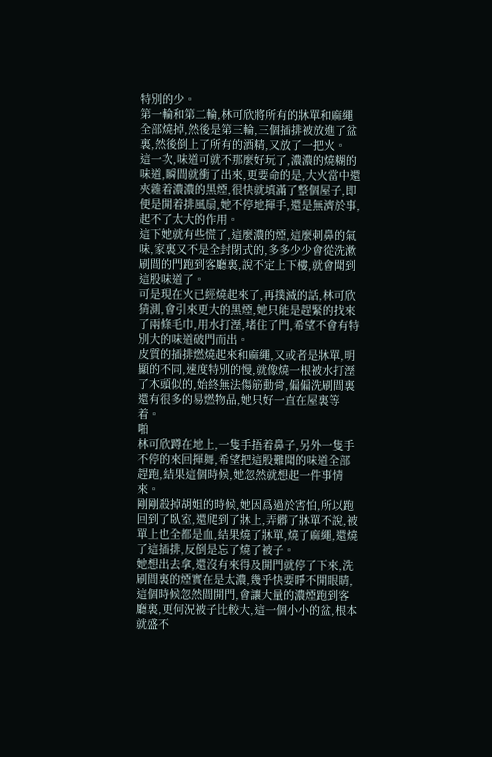特別的少。
第一輪和第二輪,林可欣將所有的牀單和麻繩全部燒掉,然後是第三輪,三個插排被放進了盆裏,然後倒上了所有的酒精,又放了一把火。
這一次,味道可就不那麼好玩了,濃濃的燒糊的味道,瞬間就衝了出來,更要命的是,大火當中還夾雜着濃濃的黑煙,很快就填滿了整個屋子,即便是開着排風扇,她不停地揮手,還是無濟於事,起不了太大的作用。
這下她就有些慌了,這麼濃的煙,這麼刺鼻的氣味,家裏又不是全封閉式的,多多少少會從洗漱刷間的門跑到客廳裏,說不定上下樓,就會聞到這股味道了。
可是現在火已經燒起來了,再撲滅的話,林可欣猜測,會引來更大的黑煙,她只能是趕緊的找來了兩條毛巾,用水打溼,堵住了門,希望不會有特別大的味道破門而出。
皮質的插排燃燒起來和麻繩,又或者是牀單,明顯的不同,速度特別的慢,就像燒一根被水打溼了木頭似的,始終無法傷筋動骨,偏偏洗刷間裏還有很多的易燃物品,她只好一直在屋裏等着。
啪
林可欣蹲在地上,一隻手捂着鼻子,另外一隻手不停的來回揮舞,希望把這股難聞的味道全部趕跑,結果這個時候,她忽然就想起一件事情來。
剛剛殺掉胡姐的時候,她因爲過於害怕,所以跑回到了臥室,還爬到了牀上,弄髒了牀單不說,被單上也全都是血,結果燒了牀單,燒了麻繩,還燒了這插排,反倒是忘了燒了被子。
她想出去拿,還沒有來得及開門就停了下來,洗刷間裏的煙實在是太濃,幾乎快要睜不開眼睛,這個時候忽然間開門,會讓大量的濃煙跑到客廳裏,更何況被子比較大,這一個小小的盆,根本就盛不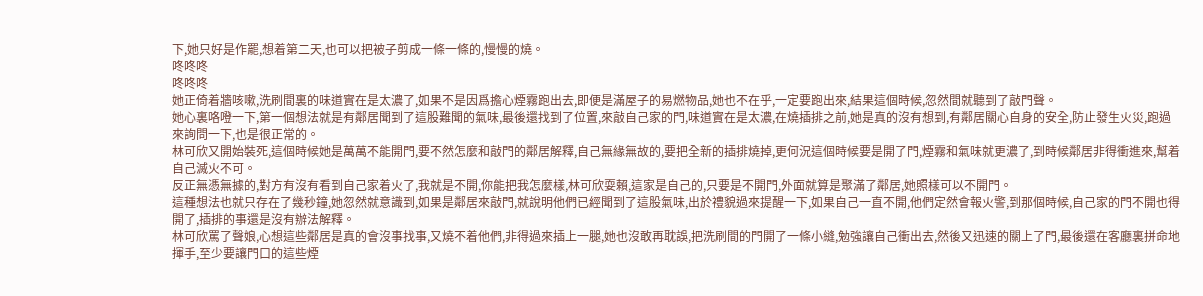下,她只好是作罷,想着第二天,也可以把被子剪成一條一條的,慢慢的燒。
咚咚咚
咚咚咚
她正倚着牆咳嗽,洗刷間裏的味道實在是太濃了,如果不是因爲擔心煙霧跑出去,即便是滿屋子的易燃物品,她也不在乎,一定要跑出來,結果這個時候,忽然間就聽到了敲門聲。
她心裏咯噔一下,第一個想法就是有鄰居聞到了這股難聞的氣味,最後還找到了位置,來敲自己家的門,味道實在是太濃,在燒插排之前,她是真的沒有想到,有鄰居關心自身的安全,防止發生火災,跑過來詢問一下,也是很正常的。
林可欣又開始裝死,這個時候她是萬萬不能開門,要不然怎麼和敲門的鄰居解釋,自己無緣無故的,要把全新的插排燒掉,更何況這個時候要是開了門,煙霧和氣味就更濃了,到時候鄰居非得衝進來,幫着自己滅火不可。
反正無憑無據的,對方有沒有看到自己家着火了,我就是不開,你能把我怎麼樣,林可欣耍賴,這家是自己的,只要是不開門,外面就算是聚滿了鄰居,她照樣可以不開門。
這種想法也就只存在了幾秒鐘,她忽然就意識到,如果是鄰居來敲門,就說明他們已經聞到了這股氣味,出於禮貌過來提醒一下,如果自己一直不開,他們定然會報火警,到那個時候,自己家的門不開也得開了,插排的事還是沒有辦法解釋。
林可欣罵了聲娘,心想這些鄰居是真的會沒事找事,又燒不着他們,非得過來插上一腿,她也沒敢再耽誤,把洗刷間的門開了一條小縫,勉強讓自己衝出去,然後又迅速的關上了門,最後還在客廳裏拼命地揮手,至少要讓門口的這些煙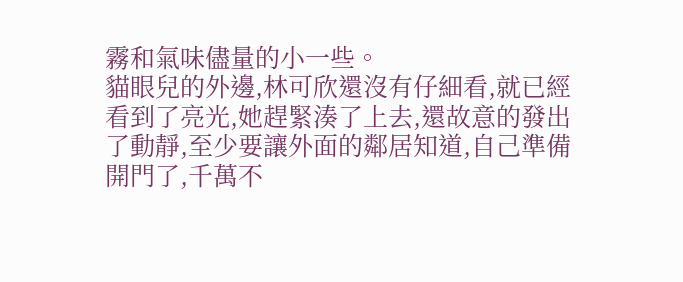霧和氣味儘量的小一些。
貓眼兒的外邊,林可欣還沒有仔細看,就已經看到了亮光,她趕緊湊了上去,還故意的發出了動靜,至少要讓外面的鄰居知道,自己準備開門了,千萬不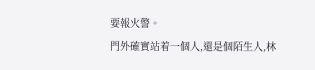要報火警。
門外確實站着一個人,還是個陌生人,林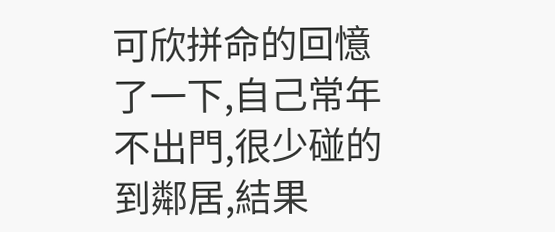可欣拼命的回憶了一下,自己常年不出門,很少碰的到鄰居,結果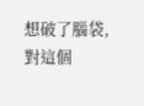想破了腦袋,對這個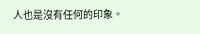人也是沒有任何的印象。